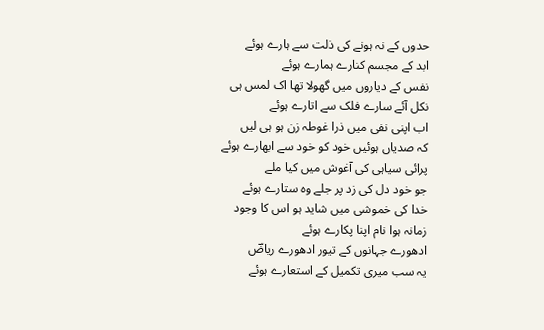حدوں کے نہ ہونے کی ذلت سے ہارے ہوئے
ابد کے مجسم کنارے ہمارے ہوئے
نفس کے دیاروں میں گھولا تھا اک لمس ہی
نکل آئے سارے فلک سے اتارے ہوئے
اب اپنی نفی میں ذرا غوطہ زن ہو ہی لیں
کہ صدیاں ہوئیں خود کو خود سے ابھارے ہوئے
پرائی سیاہی کی آغوش میں کیا ملے
جو خود دل کی زد پر جلے وہ ستارے ہوئے
خدا کی خموشی میں شاید ہو اس کا وجود
زمانہ ہوا نام اپنا پکارے ہوئے
ادھورے جہانوں کے تیور ادھورے ریاضؔ
یہ سب میری تکمیل کے استعارے ہوئے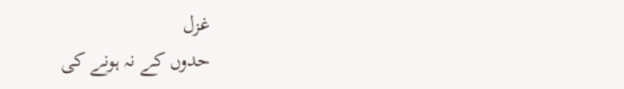غزل
حدوں کے نہ ہونے کی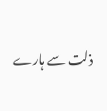ذلت سے ہارے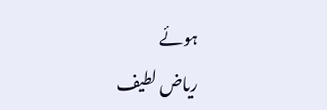ہوئے
ریاض لطیف